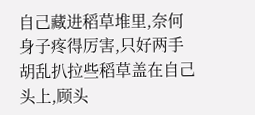自己藏进稻草堆里,奈何身子疼得厉害,只好两手胡乱扒拉些稻草盖在自己头上,顾头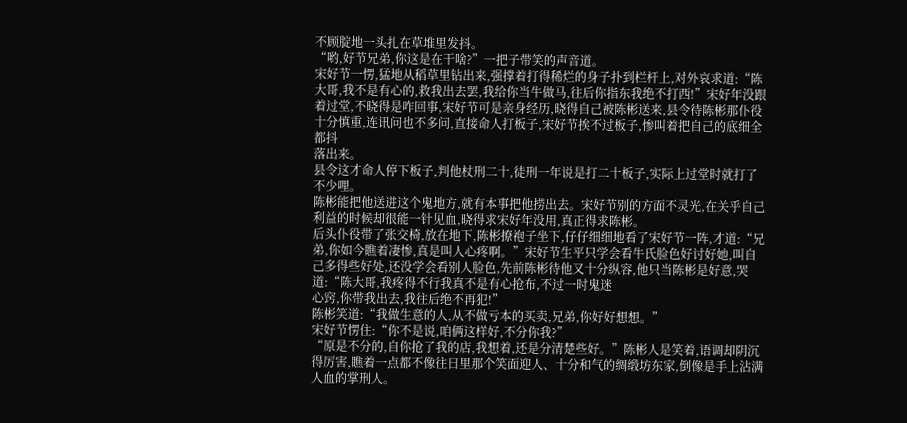不顾腚地一头扎在草堆里发抖。
“哟,好节兄弟,你这是在干啥?”一把子带笑的声音道。
宋好节一愣,猛地从稻草里钻出来,强撑着打得稀烂的身子扑到栏杆上,对外哀求道:“陈大哥,我不是有心的,救我出去罢,我给你当牛做马,往后你指东我绝不打西!”宋好年没跟着过堂,不晓得是咋回事,宋好节可是亲身经历,晓得自己被陈彬送来,县令待陈彬那仆役十分慎重,连讯问也不多问,直接命人打板子,宋好节挨不过板子,惨叫着把自己的底细全都抖
落出来。
县令这才命人停下板子,判他杖刑二十,徒刑一年说是打二十板子,实际上过堂时就打了不少哩。
陈彬能把他送进这个鬼地方,就有本事把他捞出去。宋好节别的方面不灵光,在关乎自己利益的时候却很能一针见血,晓得求宋好年没用,真正得求陈彬。
后头仆役带了张交椅,放在地下,陈彬撩袍子坐下,仔仔细细地看了宋好节一阵,才道:“兄弟,你如今瞧着凄惨,真是叫人心疼啊。”宋好节生平只学会看牛氏脸色好讨好她,叫自己多得些好处,还没学会看别人脸色,先前陈彬待他又十分纵容,他只当陈彬是好意,哭道:“陈大哥,我疼得不行我真不是有心抢布,不过一时鬼迷
心窍,你带我出去,我往后绝不再犯!”
陈彬笑道:“我做生意的人,从不做亏本的买卖,兄弟,你好好想想。”
宋好节愣住:“你不是说,咱俩这样好,不分你我?”
“原是不分的,自你抢了我的店,我想着,还是分清楚些好。”陈彬人是笑着,语调却阴沉得厉害,瞧着一点都不像往日里那个笑面迎人、十分和气的绸缎坊东家,倒像是手上沾满人血的掌刑人。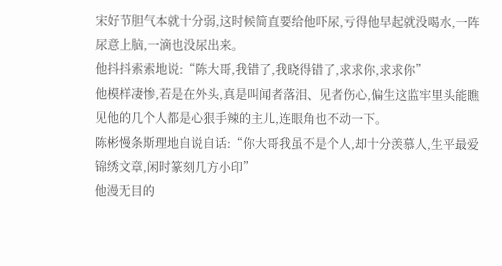宋好节胆气本就十分弱,这时候简直要给他吓尿,亏得他早起就没喝水,一阵尿意上脑,一滴也没尿出来。
他抖抖索索地说:“陈大哥,我错了,我晓得错了,求求你,求求你”
他模样凄惨,若是在外头,真是叫闻者落泪、见者伤心,偏生这监牢里头能瞧见他的几个人都是心狠手辣的主儿,连眼角也不动一下。
陈彬慢条斯理地自说自话:“你大哥我虽不是个人,却十分羡慕人,生平最爱锦绣文章,闲时篆刻几方小印”
他漫无目的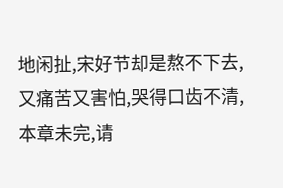地闲扯,宋好节却是熬不下去,又痛苦又害怕,哭得口齿不清,
本章未完,请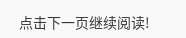点击下一页继续阅读!